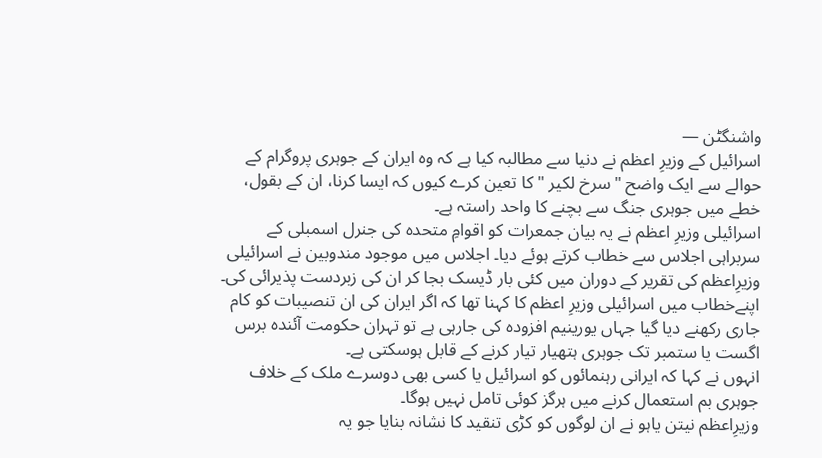واشنگٹن —
اسرائیل کے وزیرِ اعظم نے دنیا سے مطالبہ کیا ہے کہ وہ ایران کے جوہری پروگرام کے حوالے سے ایک واضح "سرخ لکیر " کا تعین کرے کیوں کہ ایسا کرنا، ان کے بقول، خطے میں جوہری جنگ سے بچنے کا واحد راستہ ہے۔
اسرائیلی وزیرِ اعظم نے یہ بیان جمعرات کو اقوامِ متحدہ کی جنرل اسمبلی کے سربراہی اجلاس سے خطاب کرتے ہوئے دیا۔ اجلاس میں موجود مندوبین نے اسرائیلی وزیرِاعظم کی تقریر کے دوران میں کئی بار ڈیسک بجا کر ان کی زبردست پذیرائی کی۔
اپنےخطاب میں اسرائیلی وزیرِ اعظم کا کہنا تھا کہ اگر ایران کی ان تنصیبات کو کام جاری رکھنے دیا گیا جہاں یورینیم افزودہ کی جارہی ہے تو تہران حکومت آئندہ برس اگست یا ستمبر تک جوہری ہتھیار تیار کرنے کے قابل ہوسکتی ہے۔
انہوں نے کہا کہ ایرانی رہنمائوں کو اسرائیل یا کسی بھی دوسرے ملک کے خلاف جوہری بم استعمال کرنے میں ہرگز کوئی تامل نہیں ہوگا۔
وزیرِاعظم نیتن یاہو نے ان لوگوں کو کڑی تنقید کا نشانہ بنایا جو یہ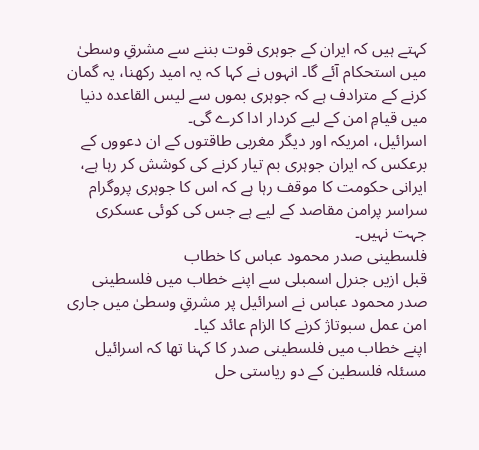کہتے ہیں کہ ایران کے جوہری قوت بننے سے مشرقِ وسطیٰ میں استحکام آئے گا۔ انہوں نے کہا کہ یہ امید رکھنا، یہ گمان کرنے کے مترادف ہے کہ جوہری بموں سے لیس القاعدہ دنیا میں قیامِ امن کے لیے کردار ادا کرے گی۔
اسرائیل، امریکہ اور دیگر مغربی طاقتوں کے ان دعووں کے برعکس کہ ایران جوہری بم تیار کرنے کی کوشش کر رہا ہے، ایرانی حکومت کا موقف رہا ہے کہ اس کا جوہری پروگرام سراسر پرامن مقاصد کے لیے ہے جس کی کوئی عسکری جہت نہیں۔
فلسطینی صدر محمود عباس کا خطاب
قبل ازیں جنرل اسمبلی سے اپنے خطاب میں فلسطینی صدر محمود عباس نے اسرائیل پر مشرقِ وسطیٰ میں جاری امن عمل سبوتاژ کرنے کا الزام عائد کیا۔
اپنے خطاب میں فلسطینی صدر کا کہنا تھا کہ اسرائیل مسئلہ فلسطین کے دو ریاستی حل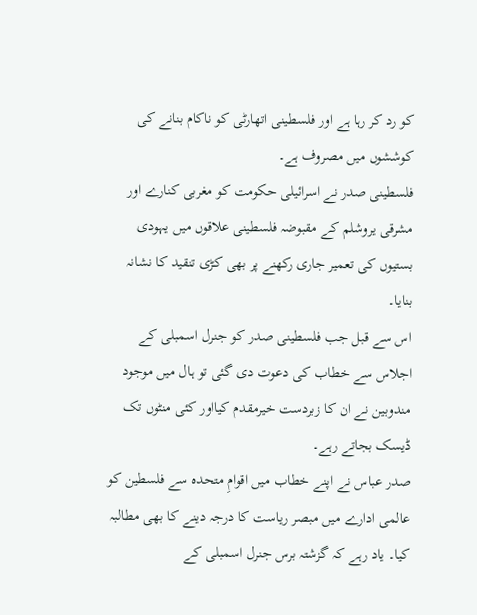کو رد کر رہا ہے اور فلسطینی اتھارٹی کو ناکام بنانے کی کوششوں میں مصروف ہے۔
فلسطینی صدر نے اسرائیلی حکومت کو مغربی کنارے اور مشرقی یروشلم کے مقبوضہ فلسطینی علاقوں میں یہودی بستیوں کی تعمیر جاری رکھنے پر بھی کڑی تنقید کا نشانہ بنایا۔
اس سے قبل جب فلسطینی صدر کو جنرل اسمبلی کے اجلاس سے خطاب کی دعوت دی گئی تو ہال میں موجود مندوبین نے ان کا زبردست خیرمقدم کیااور کئی منٹوں تک ڈیسک بجاتے رہے۔
صدر عباس نے اپنے خطاب میں اقوامِ متحدہ سے فلسطین کو عالمی ادارے میں مبصر ریاست کا درجہ دینے کا بھی مطالبہ کیا۔ یاد رہے کہ گزشتہ برس جنرل اسمبلی کے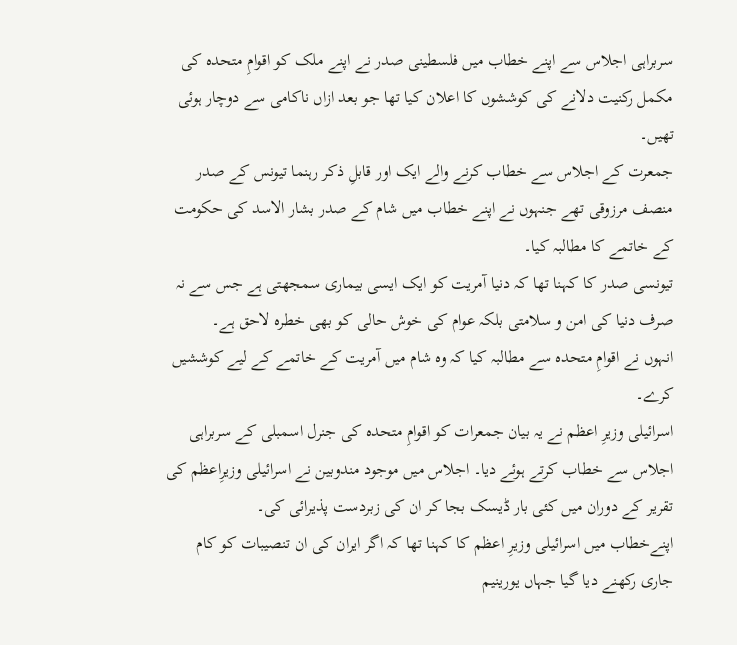سربراہی اجلاس سے اپنے خطاب میں فلسطینی صدر نے اپنے ملک کو اقوامِ متحدہ کی مکمل رکنیت دلانے کی کوششوں کا اعلان کیا تھا جو بعد ازاں ناکامی سے دوچار ہوئی تھیں۔
جمعرت کے اجلاس سے خطاب کرنے والے ایک اور قابلِ ذکر رہنما تیونس کے صدر منصف مرزوقی تھے جنہوں نے اپنے خطاب میں شام کے صدر بشار الاسد کی حکومت کے خاتمے کا مطالبہ کیا۔
تیونسی صدر کا کہنا تھا کہ دنیا آمریت کو ایک ایسی بیماری سمجھتی ہے جس سے نہ صرف دنیا کی امن و سلامتی بلکہ عوام کی خوش حالی کو بھی خطرہ لاحق ہے۔
انہوں نے اقوامِ متحدہ سے مطالبہ کیا کہ وہ شام میں آمریت کے خاتمے کے لیے کوششیں کرے۔
اسرائیلی وزیرِ اعظم نے یہ بیان جمعرات کو اقوامِ متحدہ کی جنرل اسمبلی کے سربراہی اجلاس سے خطاب کرتے ہوئے دیا۔ اجلاس میں موجود مندوبین نے اسرائیلی وزیرِاعظم کی تقریر کے دوران میں کئی بار ڈیسک بجا کر ان کی زبردست پذیرائی کی۔
اپنےخطاب میں اسرائیلی وزیرِ اعظم کا کہنا تھا کہ اگر ایران کی ان تنصیبات کو کام جاری رکھنے دیا گیا جہاں یورینیم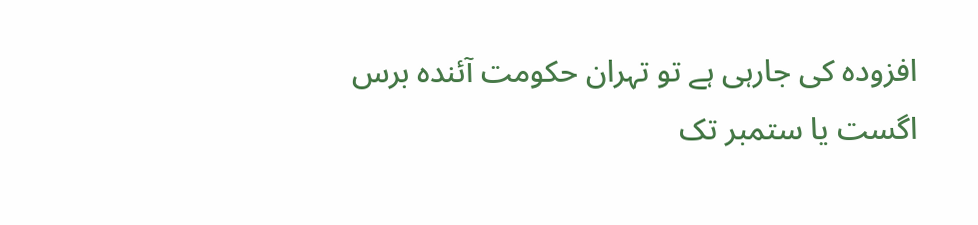افزودہ کی جارہی ہے تو تہران حکومت آئندہ برس اگست یا ستمبر تک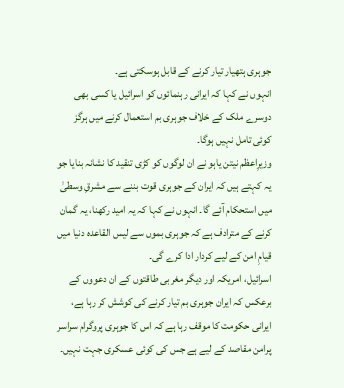جوہری ہتھیار تیار کرنے کے قابل ہوسکتی ہے۔
انہوں نے کہا کہ ایرانی رہنمائوں کو اسرائیل یا کسی بھی دوسرے ملک کے خلاف جوہری بم استعمال کرنے میں ہرگز کوئی تامل نہیں ہوگا۔
وزیرِاعظم نیتن یاہو نے ان لوگوں کو کڑی تنقید کا نشانہ بنایا جو یہ کہتے ہیں کہ ایران کے جوہری قوت بننے سے مشرقِ وسطیٰ میں استحکام آئے گا۔ انہوں نے کہا کہ یہ امید رکھنا، یہ گمان کرنے کے مترادف ہے کہ جوہری بموں سے لیس القاعدہ دنیا میں قیامِ امن کے لیے کردار ادا کرے گی۔
اسرائیل، امریکہ اور دیگر مغربی طاقتوں کے ان دعووں کے برعکس کہ ایران جوہری بم تیار کرنے کی کوشش کر رہا ہے، ایرانی حکومت کا موقف رہا ہے کہ اس کا جوہری پروگرام سراسر پرامن مقاصد کے لیے ہے جس کی کوئی عسکری جہت نہیں۔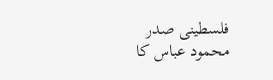فلسطینی صدر محمود عباس کا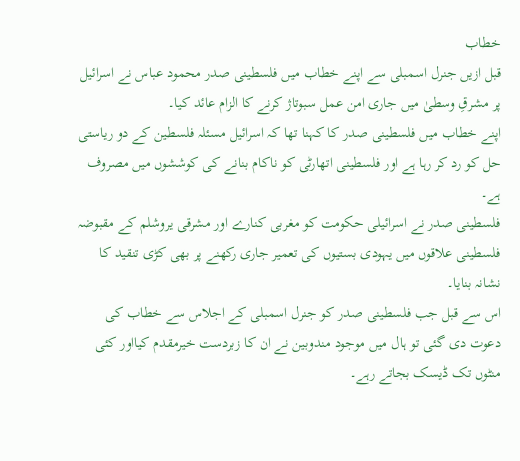خطاب
قبل ازیں جنرل اسمبلی سے اپنے خطاب میں فلسطینی صدر محمود عباس نے اسرائیل پر مشرقِ وسطیٰ میں جاری امن عمل سبوتاژ کرنے کا الزام عائد کیا۔
اپنے خطاب میں فلسطینی صدر کا کہنا تھا کہ اسرائیل مسئلہ فلسطین کے دو ریاستی حل کو رد کر رہا ہے اور فلسطینی اتھارٹی کو ناکام بنانے کی کوششوں میں مصروف ہے۔
فلسطینی صدر نے اسرائیلی حکومت کو مغربی کنارے اور مشرقی یروشلم کے مقبوضہ فلسطینی علاقوں میں یہودی بستیوں کی تعمیر جاری رکھنے پر بھی کڑی تنقید کا نشانہ بنایا۔
اس سے قبل جب فلسطینی صدر کو جنرل اسمبلی کے اجلاس سے خطاب کی دعوت دی گئی تو ہال میں موجود مندوبین نے ان کا زبردست خیرمقدم کیااور کئی منٹوں تک ڈیسک بجاتے رہے۔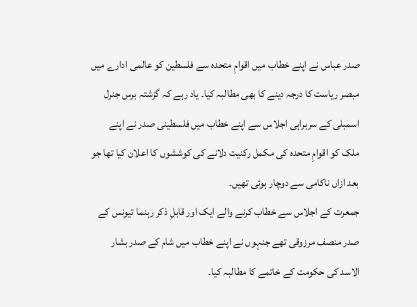صدر عباس نے اپنے خطاب میں اقوامِ متحدہ سے فلسطین کو عالمی ادارے میں مبصر ریاست کا درجہ دینے کا بھی مطالبہ کیا۔ یاد رہے کہ گزشتہ برس جنرل اسمبلی کے سربراہی اجلاس سے اپنے خطاب میں فلسطینی صدر نے اپنے ملک کو اقوامِ متحدہ کی مکمل رکنیت دلانے کی کوششوں کا اعلان کیا تھا جو بعد ازاں ناکامی سے دوچار ہوئی تھیں۔
جمعرت کے اجلاس سے خطاب کرنے والے ایک اور قابلِ ذکر رہنما تیونس کے صدر منصف مرزوقی تھے جنہوں نے اپنے خطاب میں شام کے صدر بشار الاسد کی حکومت کے خاتمے کا مطالبہ کیا۔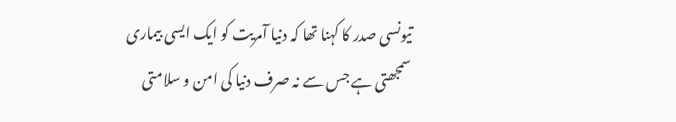تیونسی صدر کا کہنا تھا کہ دنیا آمریت کو ایک ایسی بیماری سمجھتی ہے جس سے نہ صرف دنیا کی امن و سلامتی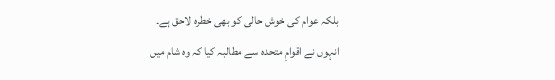بلکہ عوام کی خوش حالی کو بھی خطرہ لاحق ہے۔
انہوں نے اقوامِ متحدہ سے مطالبہ کیا کہ وہ شام میں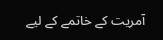آمریت کے خاتمے کے لیے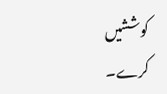کوششیں کرے۔